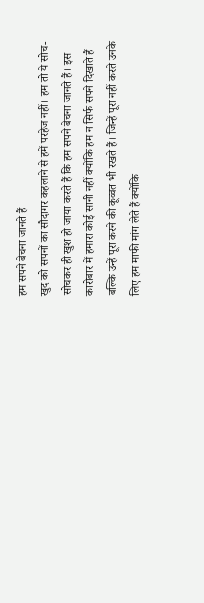हम सपने बेचना जानते हैं
खुद को सपनों का सौदागर कहलाने से हमें परहेज नहीं। हम तो ये सोच-सोचकर ही खुश हो जाया करते हैं कि हम सपने बेचना जानते हैं। इस कारोबार में हमारा कोई सानी नहीं क्योंकि हम न सिर्फ सपने दिखाते हैं बल्कि उन्हें पूरा करने की कूव्वत भी रखते हैं। जिन्हें पूरा नहीं करते उनके लिए हम माफी मांग लेते हैं क्योंकि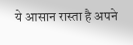ये आसान रास्ता है अपने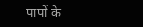पापों के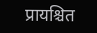प्रायश्चित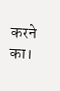करने का।